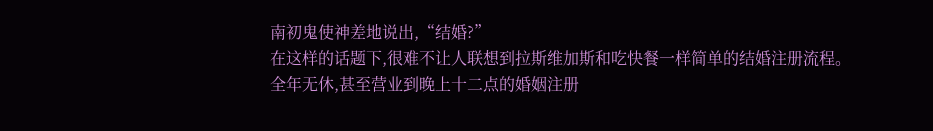南初鬼使神差地说出,“结婚?”
在这样的话题下,很难不让人联想到拉斯维加斯和吃快餐一样简单的结婚注册流程。
全年无休,甚至营业到晚上十二点的婚姻注册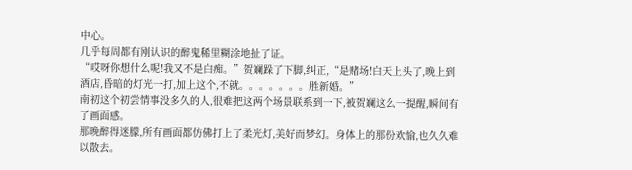中心。
几乎每周都有刚认识的醉鬼稀里糊涂地扯了证。
“哎呀你想什么呢!我又不是白痴。”贺斓跺了下脚,纠正,“是赌场!白天上头了,晚上到酒店,昏暗的灯光一打,加上这个,不就。。。。。。。胜新婚。”
南初这个初尝情事没多久的人,很难把这两个场景联系到一下,被贺斓这么一提醒,瞬间有了画面感。
那晚醉得迷朦,所有画面都仿佛打上了柔光灯,美好而梦幻。身体上的那份欢愉,也久久难以散去。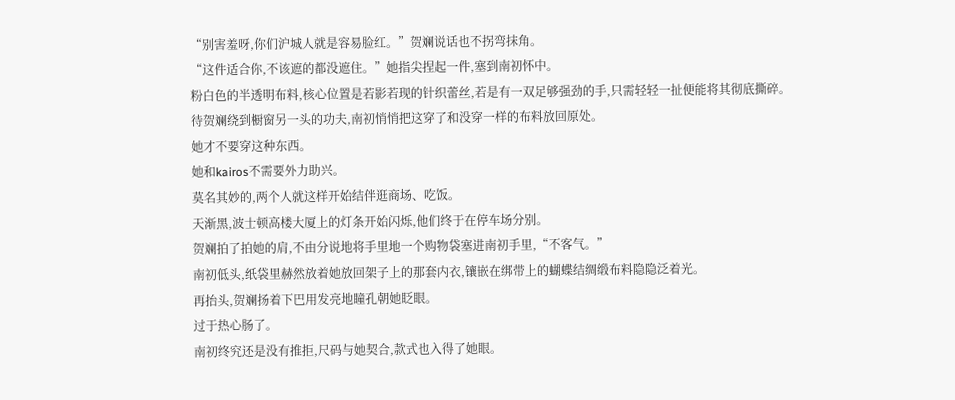“别害羞呀,你们沪城人就是容易脸红。”贺斓说话也不拐弯抹角。
“这件适合你,不该遮的都没遮住。”她指尖捏起一件,塞到南初怀中。
粉白色的半透明布料,核心位置是若影若现的针织蕾丝,若是有一双足够强劲的手,只需轻轻一扯便能将其彻底撕碎。
待贺斓绕到橱窗另一头的功夫,南初悄悄把这穿了和没穿一样的布料放回原处。
她才不要穿这种东西。
她和kairos不需要外力助兴。
莫名其妙的,两个人就这样开始结伴逛商场、吃饭。
天渐黑,波士顿高楼大厦上的灯条开始闪烁,他们终于在停车场分别。
贺斓拍了拍她的肩,不由分说地将手里地一个购物袋塞进南初手里,“不客气。”
南初低头,纸袋里赫然放着她放回架子上的那套内衣,镶嵌在绑带上的蝴蝶结绸缎布料隐隐泛着光。
再抬头,贺斓扬着下巴用发亮地瞳孔朝她眨眼。
过于热心肠了。
南初终究还是没有推拒,尺码与她契合,款式也入得了她眼。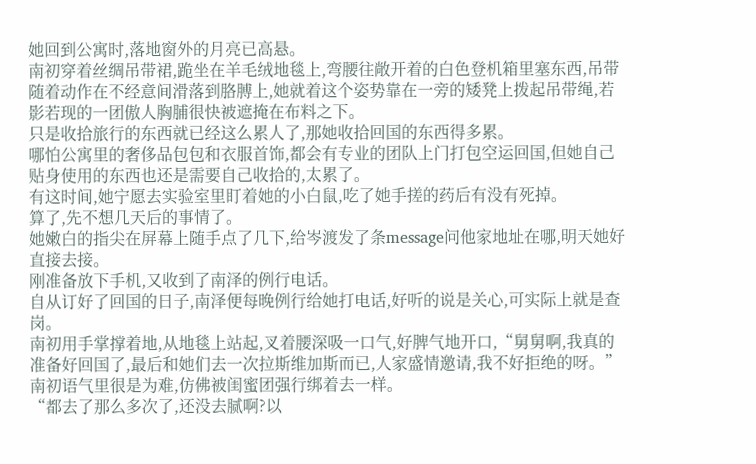她回到公寓时,落地窗外的月亮已高悬。
南初穿着丝绸吊带裙,跪坐在羊毛绒地毯上,弯腰往敞开着的白色登机箱里塞东西,吊带随着动作在不经意间滑落到胳膊上,她就着这个姿势靠在一旁的矮凳上拨起吊带绳,若影若现的一团傲人胸脯很快被遮掩在布料之下。
只是收拾旅行的东西就已经这么累人了,那她收拾回国的东西得多累。
哪怕公寓里的奢侈品包包和衣服首饰,都会有专业的团队上门打包空运回国,但她自己贴身使用的东西也还是需要自己收拾的,太累了。
有这时间,她宁愿去实验室里盯着她的小白鼠,吃了她手搓的药后有没有死掉。
算了,先不想几天后的事情了。
她嫩白的指尖在屏幕上随手点了几下,给岑渡发了条message问他家地址在哪,明天她好直接去接。
刚准备放下手机,又收到了南泽的例行电话。
自从订好了回国的日子,南泽便每晚例行给她打电话,好听的说是关心,可实际上就是查岗。
南初用手掌撑着地,从地毯上站起,叉着腰深吸一口气,好脾气地开口,“舅舅啊,我真的准备好回国了,最后和她们去一次拉斯维加斯而已,人家盛情邀请,我不好拒绝的呀。”
南初语气里很是为难,仿佛被闺蜜团强行绑着去一样。
“都去了那么多次了,还没去腻啊?以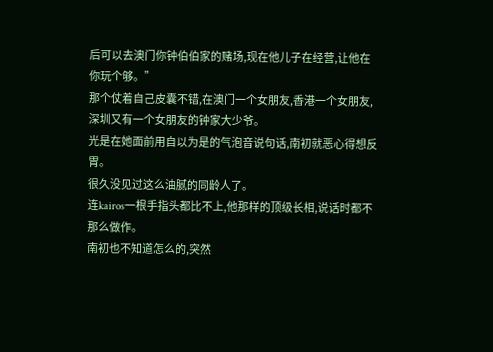后可以去澳门你钟伯伯家的赌场,现在他儿子在经营,让他在你玩个够。”
那个仗着自己皮囊不错,在澳门一个女朋友,香港一个女朋友,深圳又有一个女朋友的钟家大少爷。
光是在她面前用自以为是的气泡音说句话,南初就恶心得想反胃。
很久没见过这么油腻的同龄人了。
连kairos一根手指头都比不上,他那样的顶级长相,说话时都不那么做作。
南初也不知道怎么的,突然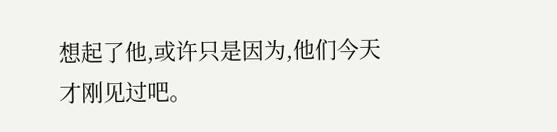想起了他,或许只是因为,他们今天才刚见过吧。